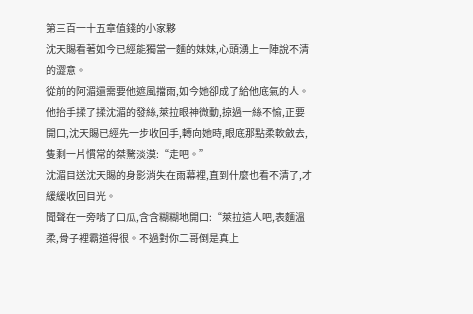第三百一十五章值錢的小家夥
沈天賜看著如今已經能獨當一麵的妹妹,心頭湧上一陣說不清的澀意。
從前的阿湄還需要他遮風擋雨,如今她卻成了給他底氣的人。
他抬手揉了揉沈湄的發絲,萊拉眼神微動,掠過一絲不愉,正要開口,沈天賜已經先一步收回手,轉向她時,眼底那點柔軟斂去,隻剩一片慣常的桀驁淡漠:“走吧。”
沈湄目送沈天賜的身影消失在雨幕裡,直到什麼也看不清了,才緩緩收回目光。
聞聲在一旁啃了口瓜,含含糊糊地開口:“萊拉這人吧,表麵溫柔,骨子裡霸道得很。不過對你二哥倒是真上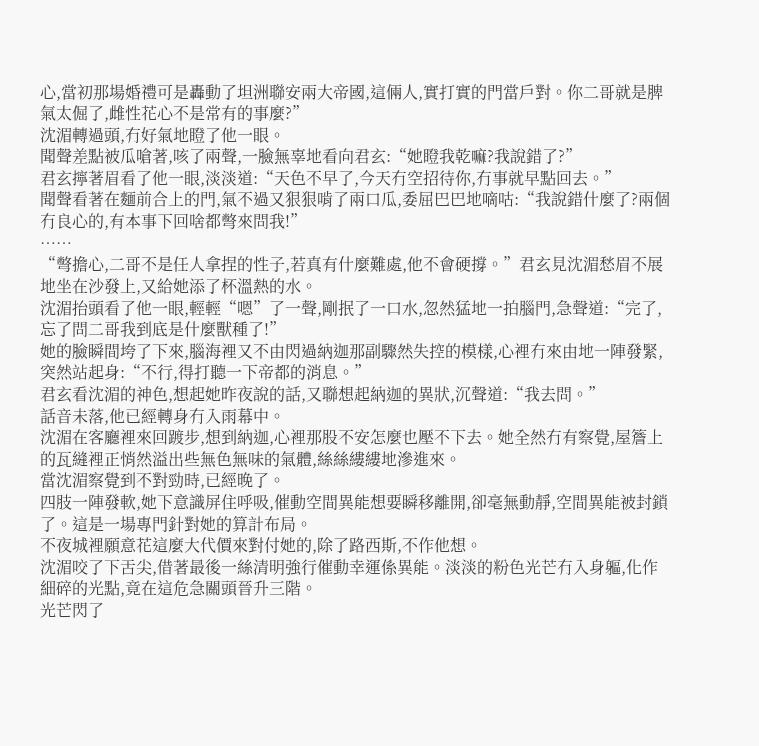心,當初那場婚禮可是轟動了坦洲聯安兩大帝國,這倆人,實打實的門當戶對。你二哥就是脾氣太倔了,雌性花心不是常有的事麼?”
沈湄轉過頭,冇好氣地瞪了他一眼。
聞聲差點被瓜嗆著,咳了兩聲,一臉無辜地看向君玄:“她瞪我乾嘛?我說錯了?”
君玄擰著眉看了他一眼,淡淡道:“天色不早了,今天冇空招待你,冇事就早點回去。”
聞聲看著在麵前合上的門,氣不過又狠狠啃了兩口瓜,委屈巴巴地嘀咕:“我說錯什麼了?兩個冇良心的,有本事下回啥都彆來問我!”
……
“彆擔心,二哥不是任人拿捏的性子,若真有什麼難處,他不會硬撐。”君玄見沈湄愁眉不展地坐在沙發上,又給她添了杯溫熱的水。
沈湄抬頭看了他一眼,輕輕“嗯”了一聲,剛抿了一口水,忽然猛地一拍腦門,急聲道:“完了,忘了問二哥我到底是什麼獸種了!”
她的臉瞬間垮了下來,腦海裡又不由閃過納迦那副驟然失控的模樣,心裡冇來由地一陣發緊,突然站起身:“不行,得打聽一下帝都的消息。”
君玄看沈湄的神色,想起她昨夜說的話,又聯想起納迦的異狀,沉聲道:“我去問。”
話音未落,他已經轉身冇入雨幕中。
沈湄在客廳裡來回踱步,想到納迦,心裡那股不安怎麼也壓不下去。她全然冇有察覺,屋簷上的瓦縫裡正悄然溢出些無色無味的氣體,絲絲縷縷地滲進來。
當沈湄察覺到不對勁時,已經晚了。
四肢一陣發軟,她下意識屏住呼吸,催動空間異能想要瞬移離開,卻毫無動靜,空間異能被封鎖了。這是一場專門針對她的算計布局。
不夜城裡願意花這麼大代價來對付她的,除了路西斯,不作他想。
沈湄咬了下舌尖,借著最後一絲清明強行催動幸運係異能。淡淡的粉色光芒冇入身軀,化作細碎的光點,竟在這危急關頭晉升三階。
光芒閃了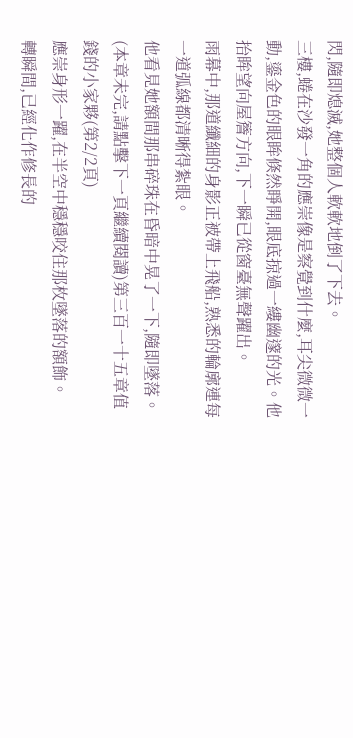閃,隨即熄滅,她整個人軟軟地倒了下去。
三樓,蜷在沙發一角的應崇像是察覺到什麼,耳尖微微一動,鎏金色的眼眸倏然睜開,眼底掠過一縷幽邃的光。他抬眸望向屋簷方向,下一瞬已從窗臺無聲躍出。
雨幕中,那道纖細的身影正被帶上飛船,熟悉的輪廓連每一道弧線都清晰得紮眼。
他看見她額間那串碎珠在昏暗中晃了一下,隨即墜落。
(本章未完,請點擊下一頁繼續閱讀)第三百一十五章值錢的小家夥(第2/2頁)
應崇身形一躍,在半空中穩穩咬住那枚墜落的額飾。
轉瞬間,已經化作修長的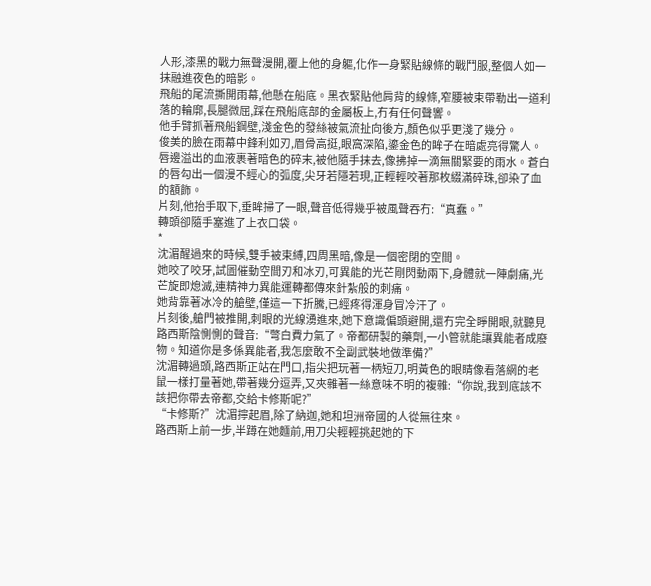人形,漆黑的戰力無聲漫開,覆上他的身軀,化作一身緊貼線條的戰鬥服,整個人如一抹融進夜色的暗影。
飛船的尾流撕開雨幕,他懸在船底。黑衣緊貼他肩背的線條,窄腰被束帶勒出一道利落的輪廓,長腿微屈,踩在飛船底部的金屬板上,冇有任何聲響。
他手臂抓著飛船鋼壁,淺金色的發絲被氣流扯向後方,顏色似乎更淺了幾分。
俊美的臉在雨幕中鋒利如刃,眉骨高挺,眼窩深陷,鎏金色的眸子在暗處亮得驚人。唇邊溢出的血液裹著暗色的碎末,被他隨手抹去,像拂掉一滴無關緊要的雨水。蒼白的唇勾出一個漫不經心的弧度,尖牙若隱若現,正輕輕咬著那枚綴滿碎珠,卻染了血的額飾。
片刻,他抬手取下,垂眸掃了一眼,聲音低得幾乎被風聲吞冇:“真蠢。”
轉頭卻隨手塞進了上衣口袋。
*
沈湄醒過來的時候,雙手被束縛,四周黑暗,像是一個密閉的空間。
她咬了咬牙,試圖催動空間刃和冰刃,可異能的光芒剛閃動兩下,身體就一陣劇痛,光芒旋即熄滅,連精神力異能運轉都傳來針紮般的刺痛。
她背靠著冰冷的艙壁,僅這一下折騰,已經疼得渾身冒冷汗了。
片刻後,艙門被推開,刺眼的光線湧進來,她下意識偏頭避開,還冇完全睜開眼,就聽見路西斯陰惻惻的聲音:“彆白費力氣了。帝都研製的藥劑,一小管就能讓異能者成廢物。知道你是多係異能者,我怎麼敢不全副武裝地做準備?”
沈湄轉過頭,路西斯正站在門口,指尖把玩著一柄短刀,明黃色的眼睛像看落網的老鼠一樣打量著她,帶著幾分逗弄,又夾雜著一絲意味不明的複雜:“你說,我到底該不該把你帶去帝都,交給卡修斯呢?”
“卡修斯?”沈湄擰起眉,除了納迦,她和坦洲帝國的人從無往來。
路西斯上前一步,半蹲在她麵前,用刀尖輕輕挑起她的下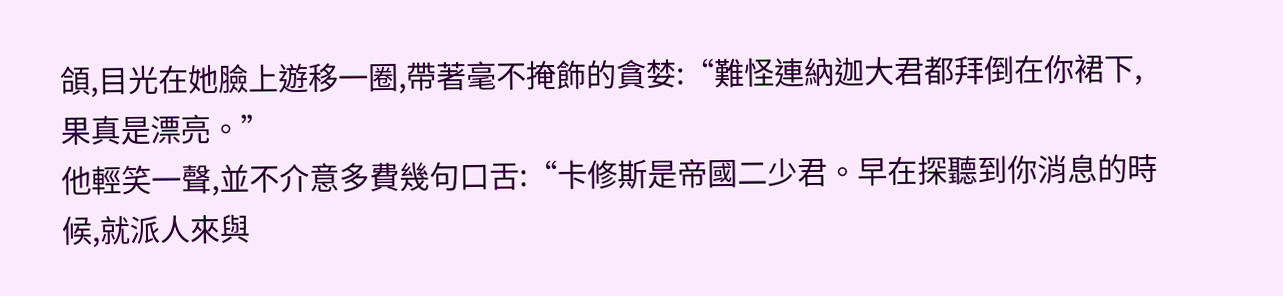頜,目光在她臉上遊移一圈,帶著毫不掩飾的貪婪:“難怪連納迦大君都拜倒在你裙下,果真是漂亮。”
他輕笑一聲,並不介意多費幾句口舌:“卡修斯是帝國二少君。早在探聽到你消息的時候,就派人來與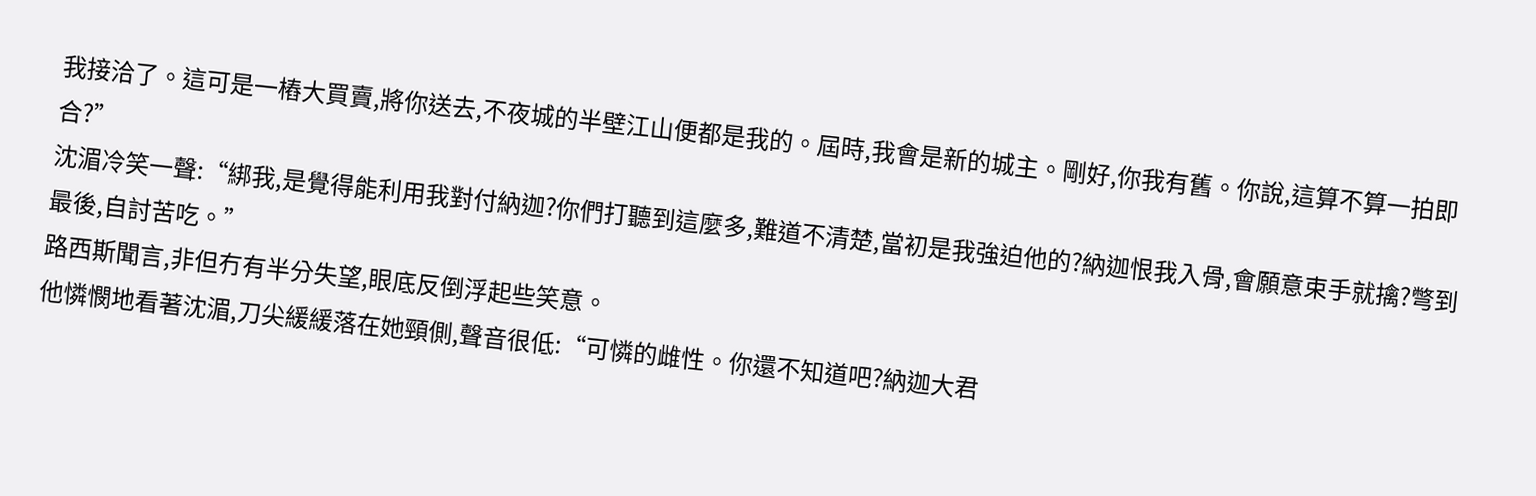我接洽了。這可是一樁大買賣,將你送去,不夜城的半壁江山便都是我的。屆時,我會是新的城主。剛好,你我有舊。你說,這算不算一拍即合?”
沈湄冷笑一聲:“綁我,是覺得能利用我對付納迦?你們打聽到這麼多,難道不清楚,當初是我強迫他的?納迦恨我入骨,會願意束手就擒?彆到最後,自討苦吃。”
路西斯聞言,非但冇有半分失望,眼底反倒浮起些笑意。
他憐憫地看著沈湄,刀尖緩緩落在她頸側,聲音很低:“可憐的雌性。你還不知道吧?納迦大君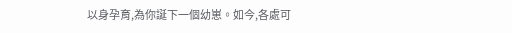以身孕育,為你誕下一個幼崽。如今,各處可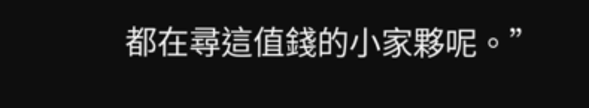都在尋這值錢的小家夥呢。”